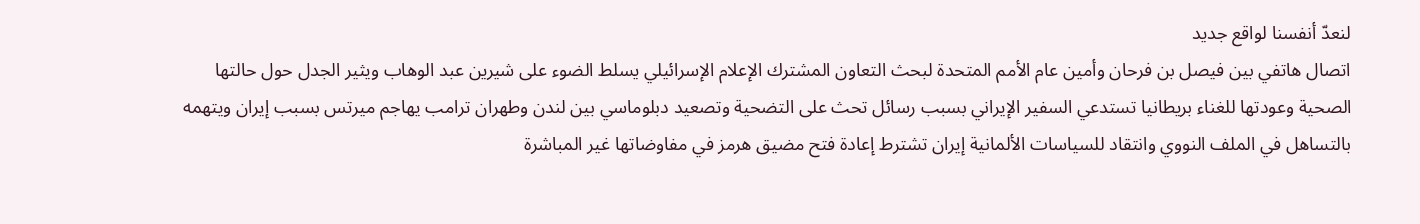لنعدّ أنفسنا لواقع جديد
اتصال هاتفي بين فيصل بن فرحان وأمين عام الأمم المتحدة لبحث التعاون المشترك الإعلام الإسرائيلي يسلط الضوء على شيرين عبد الوهاب ويثير الجدل حول حالتها الصحية وعودتها للغناء بريطانيا تستدعي السفير الإيراني بسبب رسائل تحث على التضحية وتصعيد دبلوماسي بين لندن وطهران ترامب يهاجم ميرتس بسبب إيران ويتهمه بالتساهل في الملف النووي وانتقاد للسياسات الألمانية إيران تشترط إعادة فتح مضيق هرمز في مفاوضاتها غير المباشرة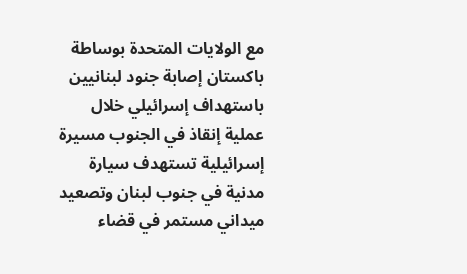مع الولايات المتحدة بوساطة باكستان إصابة جنود لبنانيين باستهداف إسرائيلي خلال عملية إنقاذ في الجنوب مسيرة إسرائيلية تستهدف سيارة مدنية في جنوب لبنان وتصعيد ميداني مستمر في قضاء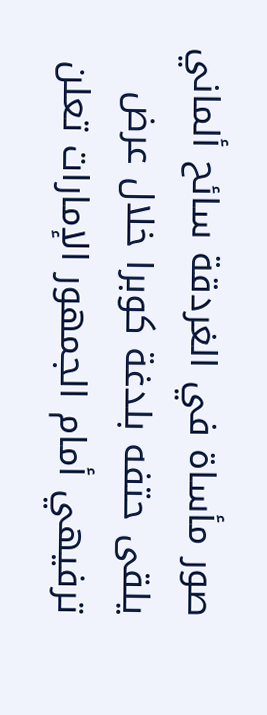صور مأساة في الغردقة سائح ألماني يلقى حتفه بلدغة كوبرا خلال عرض ترفيهي أمام الجمهور الإمارات تعلن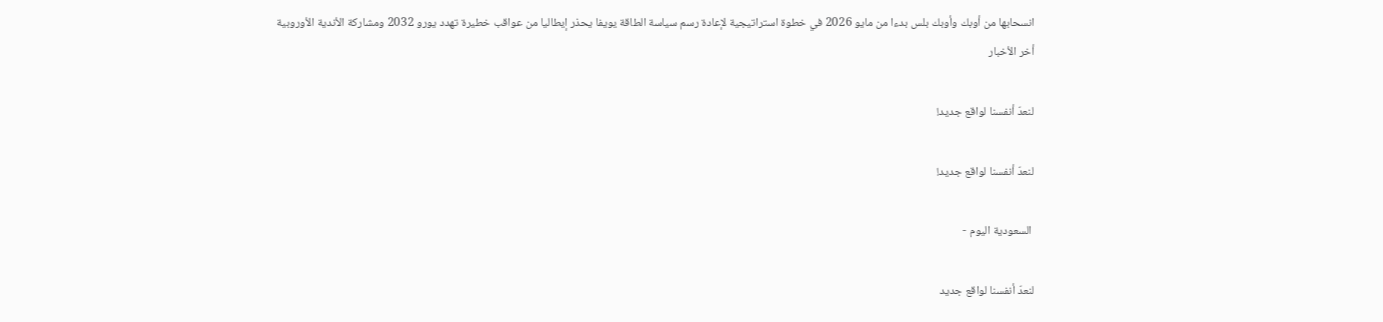انسحابها من أوبك وأوبك بلس بدءا من مايو 2026 في خطوة استراتيجية لإعادة رسم سياسة الطاقة يويفا يحذر إيطاليا من عواقب خطيرة تهدد يورو 2032 ومشاركة الأندية الأوروبية
أخر الأخبار

لنعدّ أنفسنا لواقع جديد!

لنعدّ أنفسنا لواقع جديد!

 السعودية اليوم -

لنعدّ أنفسنا لواقع جديد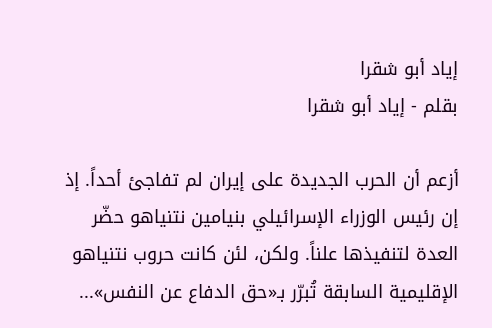إياد أبو شقرا
بقلم - إياد أبو شقرا

أزعم أن الحرب الجديدة على إيران لم تفاجئ أحداً. إذ إن رئيس الوزراء الإسرائيلي بنيامين نتنياهو حضّر العدة لتنفيذها علناً. ولكن، لئن كانت حروب نتنياهو الإقليمية السابقة تُبرّر بـ«حق الدفاع عن النفس»...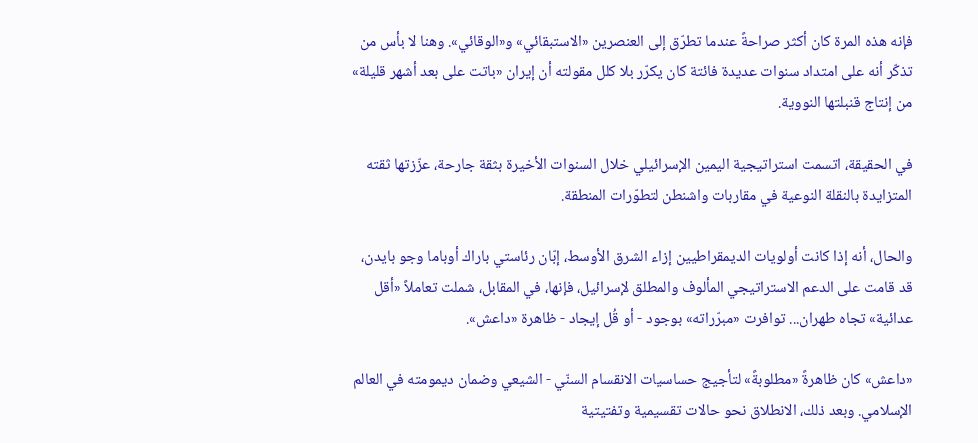فإنه هذه المرة كان أكثر صراحةً عندما تطرّق إلى العنصرين «الاستبقائي» و«الوقائي». وهنا لا بأس من تذكّر أنه على امتداد سنوات عديدة فائتة كان يكرّر بلا كلل مقولته أن إيران «باتت على بعد أشهر قليلة» من إنتاج قنبلتها النووية.

في الحقيقة، اتسمت استراتيجية اليمين الإسرائيلي خلال السنوات الأخيرة بثقة جارحة، عزّزتها ثقته المتزايدة بالنقلة النوعية في مقاربات واشنطن لتطوّرات المنطقة.

والحال، أنه إذا كانت أولويات الديمقراطيين إزاء الشرق الأوسط، إبّان رئاستي باراك أوباما وجو بايدن، قد قامت على الدعم الاستراتيجي المألوف والمطلق لإسرائيل، فإنها، في المقابل، شملت تعاملاً «أقل عدائية» تجاه طهران... توافرت «مبرّراته» بوجود - أو قُل إيجاد - ظاهرة «داعش».

«داعش» كان ظاهرةً «مطلوبةً» لتأجيج حساسيات الانقسام السنّي - الشيعي وضمان ديمومته في العالم الإسلامي. وبعد ذلك، الانطلاق نحو حالات تقسيمية وتفتيتية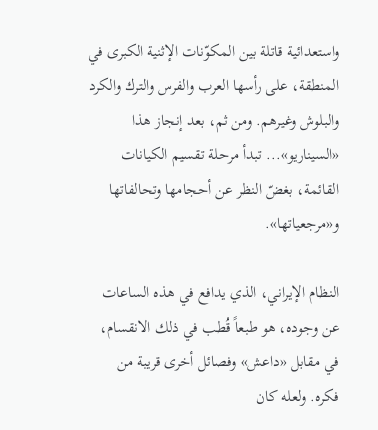واستعدائية قاتلة بين المكوّنات الإثنية الكبرى في المنطقة، على رأسها العرب والفرس والترك والكرد والبلوش وغيرهم. ومن ثم، بعد إنجاز هذا «السيناريو»... تبدأ مرحلة تقسيم الكيانات القائمة، بغضّ النظر عن أحجامها وتحالفاتها و«مرجعياتها».

النظام الإيراني، الذي يدافع في هذه الساعات عن وجوده، هو طبعاً قُطب في ذلك الانقسام، في مقابل «داعش» وفصائل أخرى قريبة من فكره. ولعله كان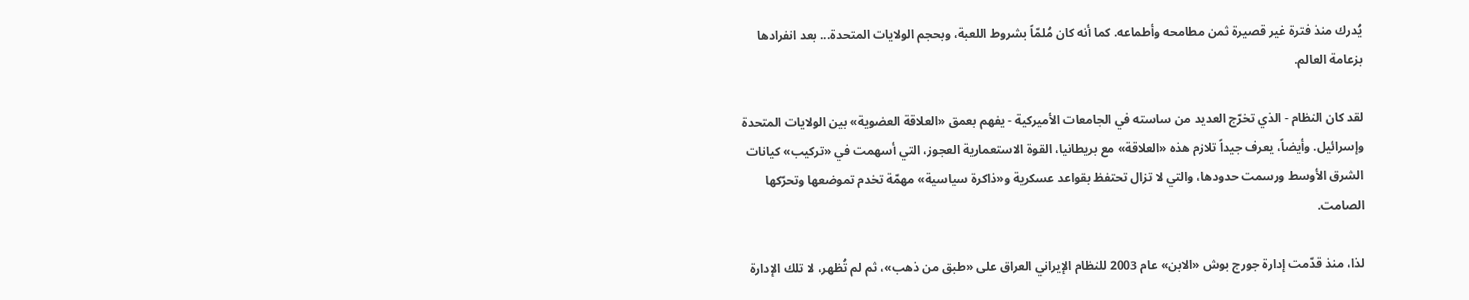يُدرك منذ فترة غير قصيرة ثمن مطامحه وأطماعه. كما أنه كان مُلمّاً بشروط اللعبة، وبحجم الولايات المتحدة... بعد انفرادها بزعامة العالم.

لقد كان النظام - الذي تخرّج العديد من ساسته في الجامعات الأميركية - يفهم بعمق «العلاقة العضوية» بين الولايات المتحدة وإسرائيل. وأيضاً، يعرف جيداً تلازم هذه «العلاقة» مع بريطانيا، القوة الاستعمارية العجوز، التي أسهمت في «تركيب» كيانات الشرق الأوسط ورسمت حدودها، والتي لا تزال تحتفظ بقواعد عسكرية و«ذاكرة سياسية» مهمّة تخدم تموضعها وتحرّكها الصامت.

لذا، منذ قدّمت إدارة جورج بوش «الابن» عام 2003 للنظام الإيراني العراق على «طبق من ذهب»، ثم لم تُظهر، لا تلك الإدارة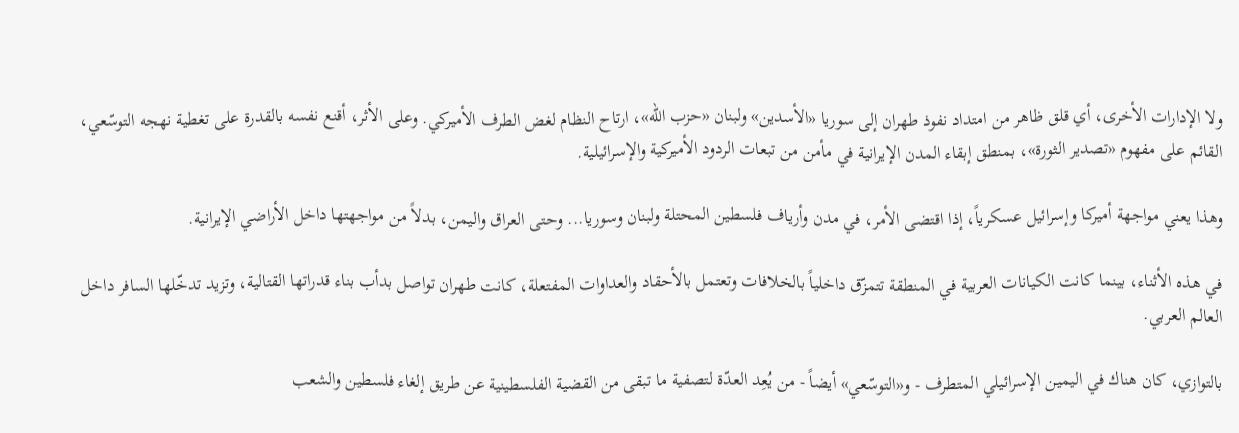ولا الإدارات الأخرى، أي قلق ظاهر من امتداد نفوذ طهران إلى سوريا «الأسدين» ولبنان «حزب الله»، ارتاح النظام لغض الطرف الأميركي. وعلى الأثر، أقنع نفسه بالقدرة على تغطية نهجه التوسّعي، القائم على مفهوم «تصدير الثورة»، بمنطق إبقاء المدن الإيرانية في مأمن من تبعات الردود الأميركية والإسرائيلية.

وهذا يعني مواجهة أميركا وإسرائيل عسكرياً، إذا اقتضى الأمر، في مدن وأرياف فلسطين المحتلة ولبنان وسوريا... وحتى العراق واليمن، بدلاً من مواجهتها داخل الأراضي الإيرانية.

في هذه الأثناء، بينما كانت الكيانات العربية في المنطقة تتمزّق داخلياً بالخلافات وتعتمل بالأحقاد والعداوات المفتعلة، كانت طهران تواصل بدأب بناء قدراتها القتالية، وتزيد تدخّلها السافر داخل العالم العربي.

بالتوازي، كان هناك في اليمين الإسرائيلي المتطرف - و«التوسّعي» أيضاً - من يُعِد العدّة لتصفية ما تبقى من القضية الفلسطينية عن طريق إلغاء فلسطين والشعب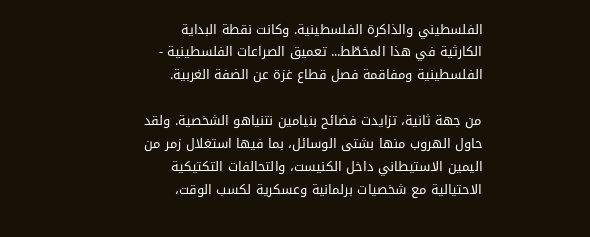الفلسطيني والذاكرة الفلسطينية. وكانت نقطة البداية الكارثية في هذا المخطّط... تعميق الصراعات الفلسطينية - الفلسطينية ومفاقمة فصل قطاع غزة عن الضفة الغربية.

من جهة ثانية، تزايدت فضائح بنيامين نتنياهو الشخصية. ولقد حاول الهروب منها بشتى الوسائل، بما فيها استغلال زمر من اليمين الاستيطاني داخل الكنيست، والتحالفات التكتيكية الاحتيالية مع شخصيات برلمانية وعسكرية لكسب الوقت،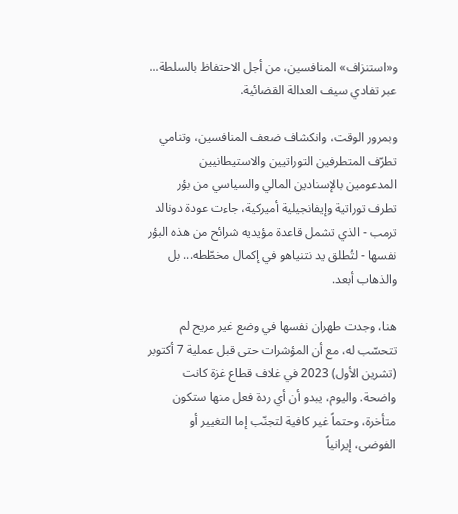و«استنزاف» المنافسين، من أجل الاحتفاظ بالسلطة... عبر تفادي سيف العدالة القضائية.

وبمرور الوقت، وانكشاف ضعف المنافسين، وتنامي تطرّف المتطرفين التوراتيين والاستيطانيين المدعومين بالإسنادين المالي والسياسي من بؤر تطرف توراتية وإيفانجيلية أميركية، جاءت عودة دونالد ترمب - الذي تشمل قاعدة مؤيديه شرائح من هذه البؤر نفسها - لتُطلق يد نتنياهو في إكمال مخطّطه... بل والذهاب أبعد.

هنا، وجدت طهران نفسها في وضع غير مريح لم تتحسّب له، مع أن المؤشرات حتى قبل عملية 7 أكتوبر (تشرين الأول) 2023 في غلاف قطاع غزة كانت واضحة. واليوم، يبدو أن أي ردة فعل منها ستكون متأخرة، وحتماً غير كافية لتجنّب إما التغيير أو الفوضى، إيرانياً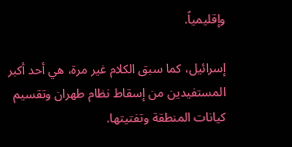وإقليمياً.

إسرائيل، كما سبق الكلام غير مرة، هي أحد أكبر المستفيدين من إسقاط نظام طهران وتقسيم كيانات المنطقة وتفتيتها.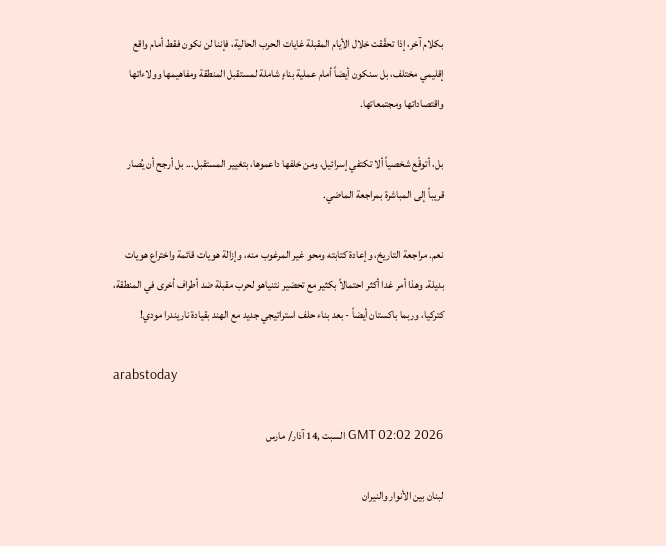بكلام آخر، إذا تحقّقت خلال الأيام المقبلة غايات الحرب الحالية، فإننا لن نكون فقط أمام واقع إقليمي مختلف، بل سنكون أيضاً أمام عملية بناءٍ شاملة لمستقبل المنطقة ومفاهيمها وولاءاتها واقتصاداتها ومجتمعاتها.

بل، أتوقّع شخصياً ألا تكتفي إسرائيل، ومن خلفها داعموها، بتغيير المستقبل... بل أرجح أن يُصار قريباً إلى المباشرة بمراجعة الماضي.

نعم. مراجعة التاريخ، وإعادة كتابته ومحو غير المرغوب منه، وإزالة هويات قائمة واختراع هويات بديلة. وهذا أمر غدا أكثر احتمالاً بكثير مع تحضير نتنياهو لحرب مقبلة ضد أطراف أخرى في المنطقة، كتركيا، وربما باكستان أيضاً - بعد بناء حلف استراتيجي جديد مع الهند بقيادة ناريندرا مودي!

arabstoday

GMT 02:02 2026 السبت ,14 آذار/ مارس

لبنان بين الأنوار والنيران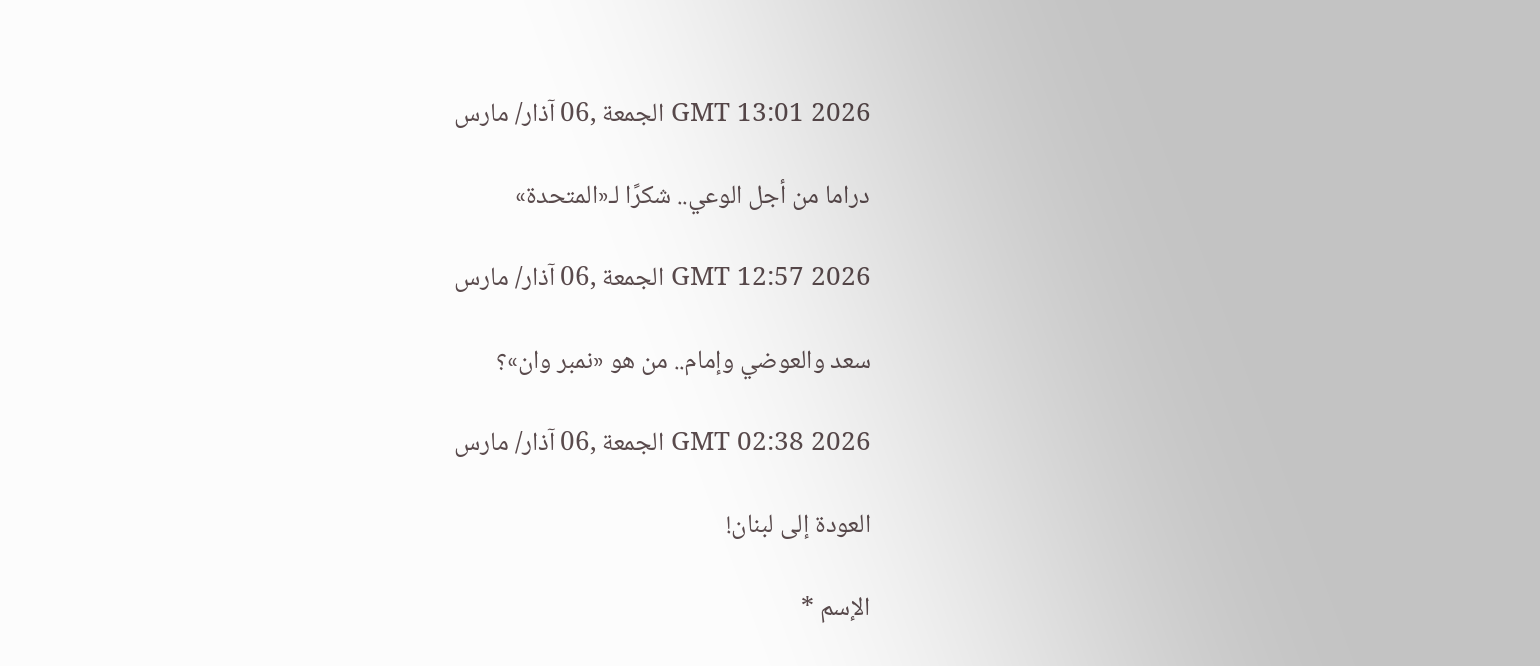GMT 13:01 2026 الجمعة ,06 آذار/ مارس

دراما من أجل الوعي.. شكرًا لـ«المتحدة»

GMT 12:57 2026 الجمعة ,06 آذار/ مارس

سعد والعوضي وإمام.. من هو «نمبر وان»؟

GMT 02:38 2026 الجمعة ,06 آذار/ مارس

العودة إلى لبنان!

الإسم *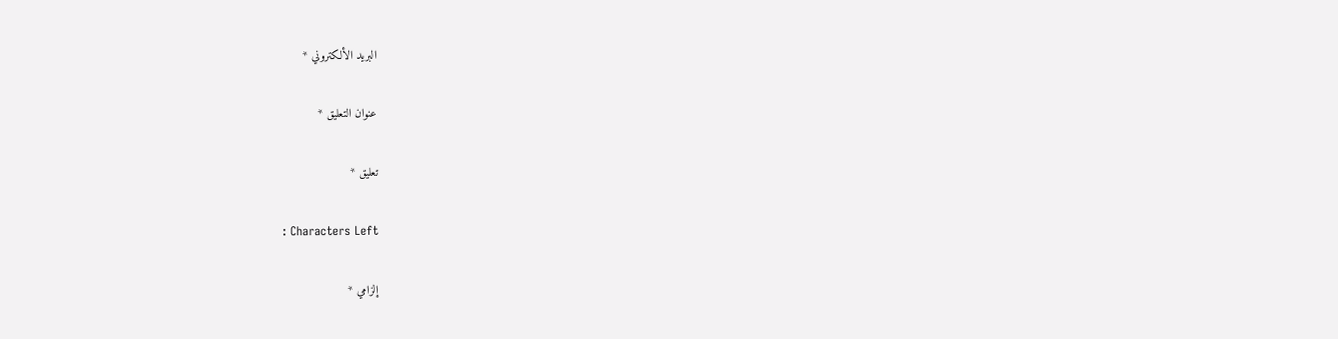البريد الألكتروني *

عنوان التعليق *

تعليق *

: Characters Left

إلزامي *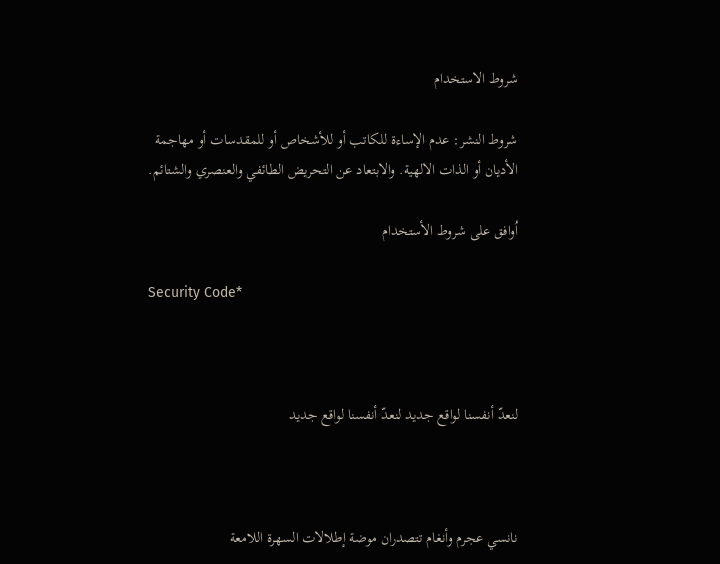شروط الاستخدام

شروط النشر: عدم الإساءة للكاتب أو للأشخاص أو للمقدسات أو مهاجمة الأديان أو الذات الالهية. والابتعاد عن التحريض الطائفي والعنصري والشتائم.

اُوافق على شروط الأستخدام

Security Code*



لنعدّ أنفسنا لواقع جديد لنعدّ أنفسنا لواقع جديد



نانسي عجرم وأنغام تتصدران موضة إطلالات السهرة اللامعة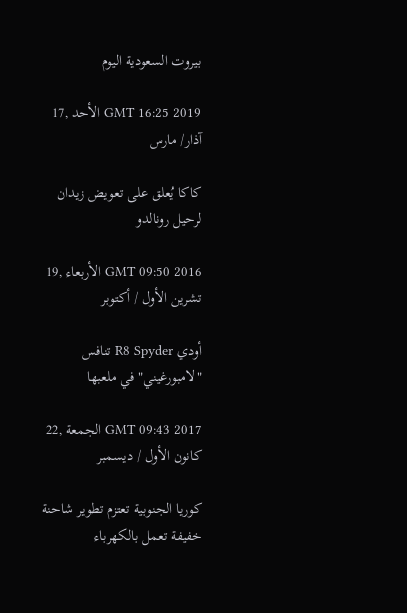بيروت السعودية اليوم

GMT 16:25 2019 الأحد ,17 آذار/ مارس

كاكا يُعلق على تعويض زيدان لرحيل رونالدو

GMT 09:50 2016 الأربعاء ,19 تشرين الأول / أكتوبر

أودي R8 Spyder تنافس "لامبورغيني" في ملعبها

GMT 09:43 2017 الجمعة ,22 كانون الأول / ديسمبر

كوريا الجنوبية تعتزم تطوير شاحنة خفيفة تعمل بالكهرباء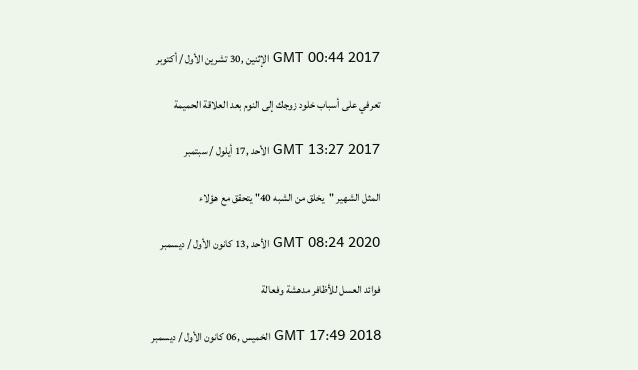GMT 00:44 2017 الإثنين ,30 تشرين الأول / أكتوبر

تعرفي على أسباب خلود زوجك إلى النوم بعد العلاقة الحميمة

GMT 13:27 2017 الأحد ,17 أيلول / سبتمبر

المثل الشهير "يخلق من الشبه 40" يتحقق مع هؤلاء

GMT 08:24 2020 الأحد ,13 كانون الأول / ديسمبر

فوائد العسل للأظافر مدهشة وفعالة

GMT 17:49 2018 الخميس ,06 كانون الأول / ديسمبر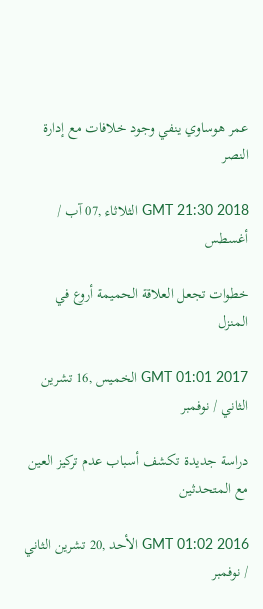عمر هوساوي ينفي وجود خلافات مع إدارة النصر

GMT 21:30 2018 الثلاثاء ,07 آب / أغسطس

خطوات تجعل العلاقة الحميمة أروع في المنزل

GMT 01:01 2017 الخميس ,16 تشرين الثاني / نوفمبر

دراسة جديدة تكشف أسباب عدم تركيز العين مع المتحدثين

GMT 01:02 2016 الأحد ,20 تشرين الثاني / نوفمبر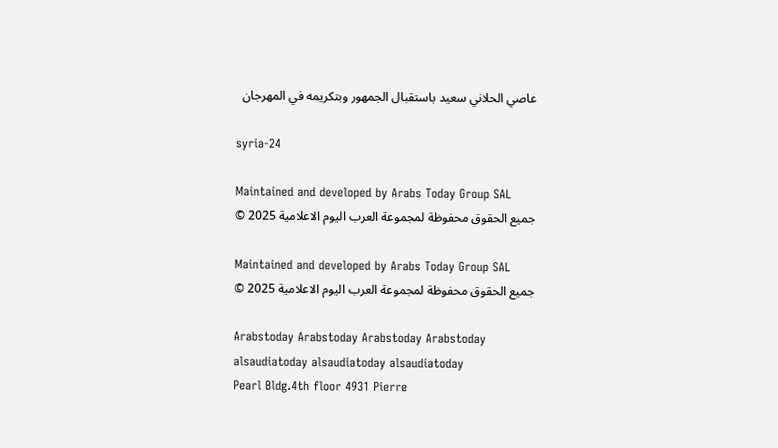عاصي الحلاني سعيد باستقبال الجمهور وبتكريمه في المهرجان

syria-24

Maintained and developed by Arabs Today Group SAL
جميع الحقوق محفوظة لمجموعة العرب اليوم الاعلامية 2025 ©

Maintained and developed by Arabs Today Group SAL
جميع الحقوق محفوظة لمجموعة العرب اليوم الاعلامية 2025 ©

Arabstoday Arabstoday Arabstoday Arabstoday
alsaudiatoday alsaudiatoday alsaudiatoday
Pearl Bldg.4th floor 4931 Pierre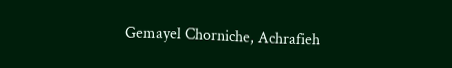Gemayel Chorniche, Achrafieh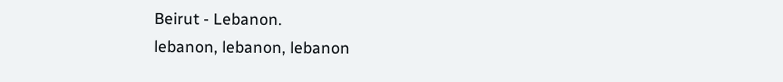Beirut - Lebanon.
lebanon, lebanon, lebanon